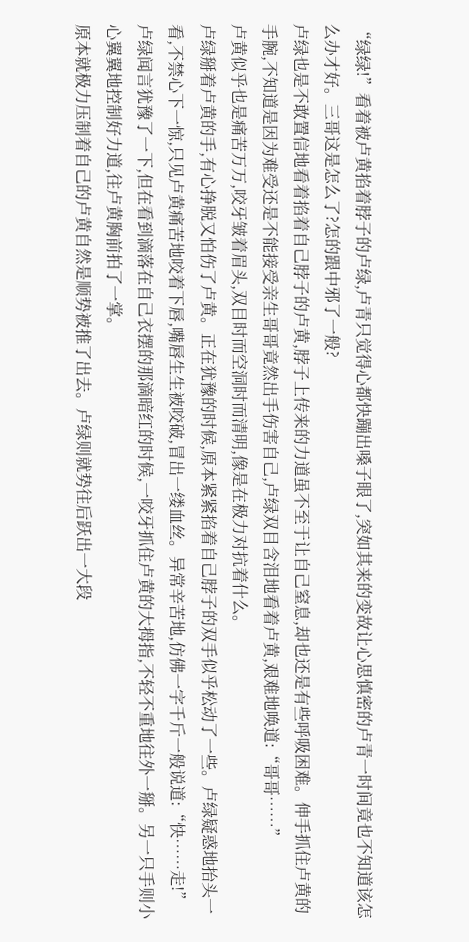“绿绿!”看着被卢黄掐着脖子的卢绿,卢青只觉得心都快蹦出嗓子眼了,突如其来的变故让心思慎密的卢青一时间竟也不知道该怎么办才好。三哥这是怎么了?怎的跟中邪了一般?
卢绿也是不敢置信地看着掐着自己脖子的卢黄,脖子上传来的力道虽不至于让自己窒息,却也还是有些呼吸困难。伸手抓住卢黄的手腕,不知道是因为难受还是不能接受亲生哥哥竟然出手伤害自己,卢绿双目含泪地看着卢黄,艰难地唤道:“哥哥……”
卢黄似乎也是痛苦万万,咬牙皱着眉头,双目时而空洞时而清明,像是在极力对抗着什么。
卢绿掰着卢黄的手,有心挣脱又怕伤了卢黄。正在犹豫的时候,原本紧紧掐着自己脖子的双手似乎松动了一些。卢绿疑惑地抬头一看,不禁心下一惊,只见卢黄痛苦地咬着下唇,嘴唇生生被咬破,冒出一缕血丝。异常辛苦地,仿佛一字千斤一般说道:“快……走!”
卢绿闻言犹豫了一下,但在看到滴落在自己衣摆的那滴暗红的时候,一咬牙抓住卢黄的大拇指,不轻不重地往外一掰。另一只手则小心翼翼地控制好力道,往卢黄胸前拍了一掌。
原本就极力压制着自己的卢黄自然是顺势被推了出去。卢绿则就势往后跃出一大段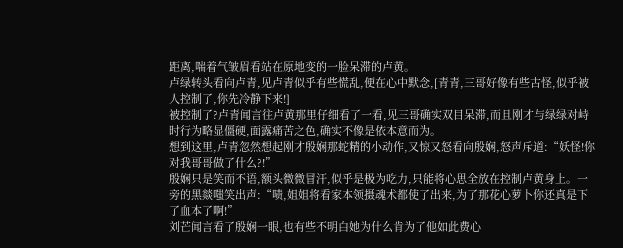距离,喘着气皱眉看站在原地变的一脸呆滞的卢黄。
卢绿转头看向卢青,见卢青似乎有些慌乱,便在心中默念,[青青,三哥好像有些古怪,似乎被人控制了,你先冷静下来!]
被控制了?卢青闻言往卢黄那里仔细看了一看,见三哥确实双目呆滞,而且刚才与绿绿对峙时行为略显僵硬,面露痛苦之色,确实不像是依本意而为。
想到这里,卢青忽然想起刚才殷娴那蛇精的小动作,又惊又怒看向殷娴,怒声斥道:“妖怪!你对我哥哥做了什么?!”
殷娴只是笑而不语,额头微微冒汗,似乎是极为吃力,只能将心思全放在控制卢黄身上。一旁的黑燚嗤笑出声:“啧,姐姐将看家本领摄魂术都使了出来,为了那花心萝卜你还真是下了血本了啊!”
刘芒闻言看了殷娴一眼,也有些不明白她为什么肯为了他如此费心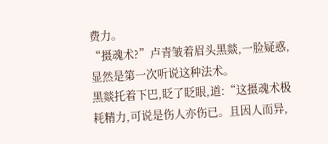费力。
“摄魂术?”卢青皱着眉头黑燚,一脸疑惑,显然是第一次听说这种法术。
黑燚托着下巴,眨了眨眼,道:“这摄魂术极耗精力,可说是伤人亦伤已。且因人而异,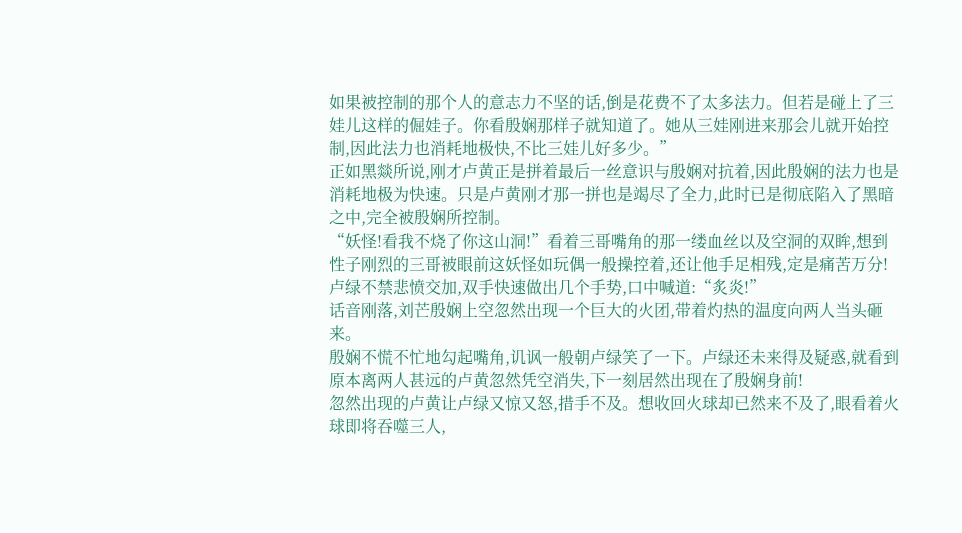如果被控制的那个人的意志力不坚的话,倒是花费不了太多法力。但若是碰上了三娃儿这样的倔娃子。你看殷娴那样子就知道了。她从三娃刚进来那会儿就开始控制,因此法力也消耗地极快,不比三娃儿好多少。”
正如黑燚所说,刚才卢黄正是拼着最后一丝意识与殷娴对抗着,因此殷娴的法力也是消耗地极为快速。只是卢黄刚才那一拼也是竭尽了全力,此时已是彻底陷入了黑暗之中,完全被殷娴所控制。
“妖怪!看我不烧了你这山洞!”看着三哥嘴角的那一缕血丝以及空洞的双眸,想到性子刚烈的三哥被眼前这妖怪如玩偶一般操控着,还让他手足相残,定是痛苦万分!卢绿不禁悲愤交加,双手快速做出几个手势,口中喊道:“炙炎!”
话音刚落,刘芒殷娴上空忽然出现一个巨大的火团,带着灼热的温度向两人当头砸来。
殷娴不慌不忙地勾起嘴角,讥讽一般朝卢绿笑了一下。卢绿还未来得及疑惑,就看到原本离两人甚远的卢黄忽然凭空消失,下一刻居然出现在了殷娴身前!
忽然出现的卢黄让卢绿又惊又怒,措手不及。想收回火球却已然来不及了,眼看着火球即将吞噬三人,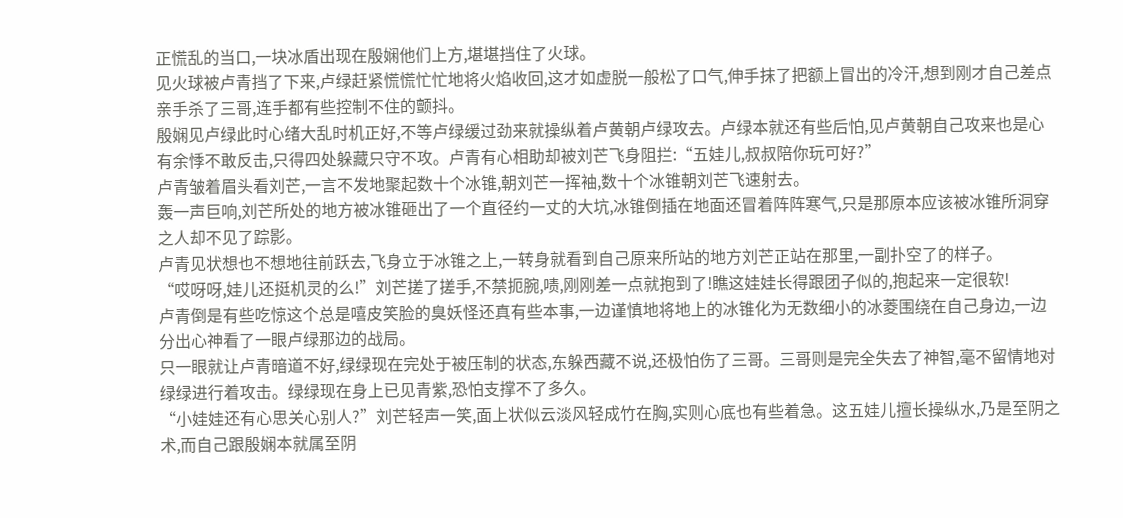正慌乱的当口,一块冰盾出现在殷娴他们上方,堪堪挡住了火球。
见火球被卢青挡了下来,卢绿赶紧慌慌忙忙地将火焰收回,这才如虚脱一般松了口气,伸手抹了把额上冒出的冷汗,想到刚才自己差点亲手杀了三哥,连手都有些控制不住的颤抖。
殷娴见卢绿此时心绪大乱时机正好,不等卢绿缓过劲来就操纵着卢黄朝卢绿攻去。卢绿本就还有些后怕,见卢黄朝自己攻来也是心有余悸不敢反击,只得四处躲藏只守不攻。卢青有心相助却被刘芒飞身阻拦:“五娃儿,叔叔陪你玩可好?”
卢青皱着眉头看刘芒,一言不发地聚起数十个冰锥,朝刘芒一挥袖,数十个冰锥朝刘芒飞速射去。
轰一声巨响,刘芒所处的地方被冰锥砸出了一个直径约一丈的大坑,冰锥倒插在地面还冒着阵阵寒气,只是那原本应该被冰锥所洞穿之人却不见了踪影。
卢青见状想也不想地往前跃去,飞身立于冰锥之上,一转身就看到自己原来所站的地方刘芒正站在那里,一副扑空了的样子。
“哎呀呀,娃儿还挺机灵的么!”刘芒搓了搓手,不禁扼腕,啧,刚刚差一点就抱到了!瞧这娃娃长得跟团子似的,抱起来一定很软!
卢青倒是有些吃惊这个总是嘻皮笑脸的臭妖怪还真有些本事,一边谨慎地将地上的冰锥化为无数细小的冰菱围绕在自己身边,一边分出心神看了一眼卢绿那边的战局。
只一眼就让卢青暗道不好,绿绿现在完处于被压制的状态,东躲西藏不说,还极怕伤了三哥。三哥则是完全失去了神智,毫不留情地对绿绿进行着攻击。绿绿现在身上已见青紫,恐怕支撑不了多久。
“小娃娃还有心思关心别人?”刘芒轻声一笑,面上状似云淡风轻成竹在胸,实则心底也有些着急。这五娃儿擅长操纵水,乃是至阴之术,而自己跟殷娴本就属至阴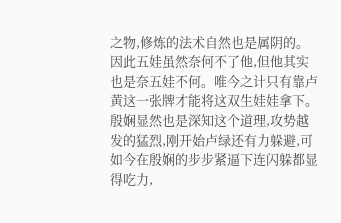之物,修炼的法术自然也是属阴的。因此五娃虽然奈何不了他,但他其实也是奈五娃不何。唯今之计只有靠卢黄这一张牌才能将这双生娃娃拿下。
殷娴显然也是深知这个道理,攻势越发的猛烈,刚开始卢绿还有力躲避,可如今在殷娴的步步紧逼下连闪躲都显得吃力,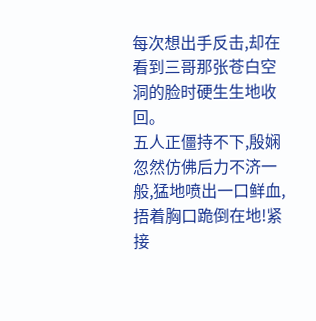每次想出手反击,却在看到三哥那张苍白空洞的脸时硬生生地收回。
五人正僵持不下,殷娴忽然仿佛后力不济一般,猛地喷出一口鲜血,捂着胸口跪倒在地!紧接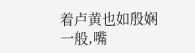着卢黄也如殷娴一般,嘴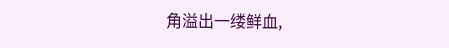角溢出一缕鲜血,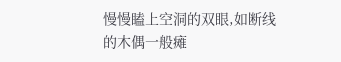慢慢瞌上空洞的双眼,如断线的木偶一般瘫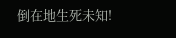倒在地生死未知!